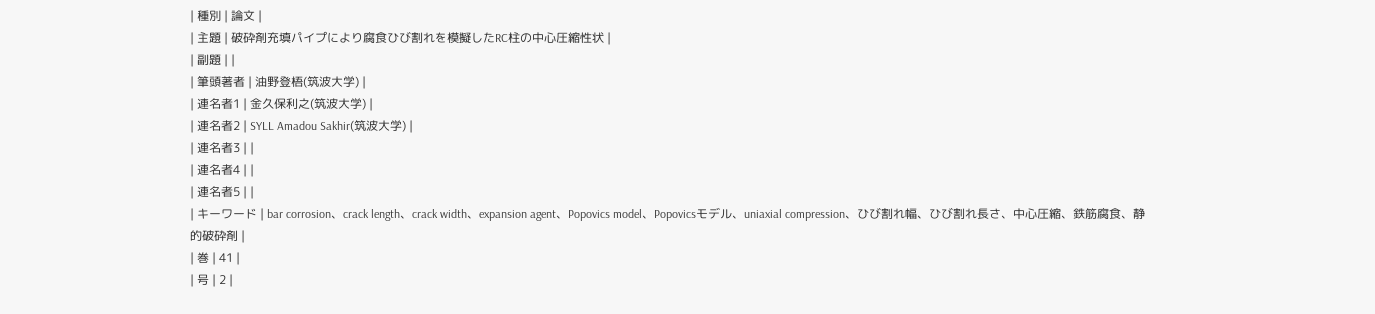| 種別 | 論文 |
| 主題 | 破砕剤充填パイプにより腐食ひび割れを模擬したRC柱の中心圧縮性状 |
| 副題 | |
| 筆頭著者 | 油野登梧(筑波大学) |
| 連名者1 | 金久保利之(筑波大学) |
| 連名者2 | SYLL Amadou Sakhir(筑波大学) |
| 連名者3 | |
| 連名者4 | |
| 連名者5 | |
| キーワード | bar corrosion、crack length、crack width、expansion agent、Popovics model、Popovicsモデル、uniaxial compression、ひび割れ幅、ひび割れ長さ、中心圧縮、鉄筋腐食、静的破砕剤 |
| 巻 | 41 |
| 号 | 2 |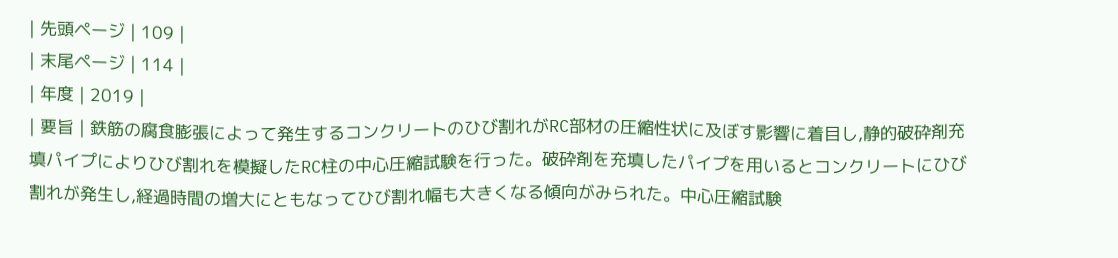| 先頭ページ | 109 |
| 末尾ページ | 114 |
| 年度 | 2019 |
| 要旨 | 鉄筋の腐食膨張によって発生するコンクリートのひび割れがRC部材の圧縮性状に及ぼす影響に着目し,静的破砕剤充填パイプによりひび割れを模擬したRC柱の中心圧縮試験を行った。破砕剤を充填したパイプを用いるとコンクリートにひび割れが発生し,経過時間の増大にともなってひび割れ幅も大きくなる傾向がみられた。中心圧縮試験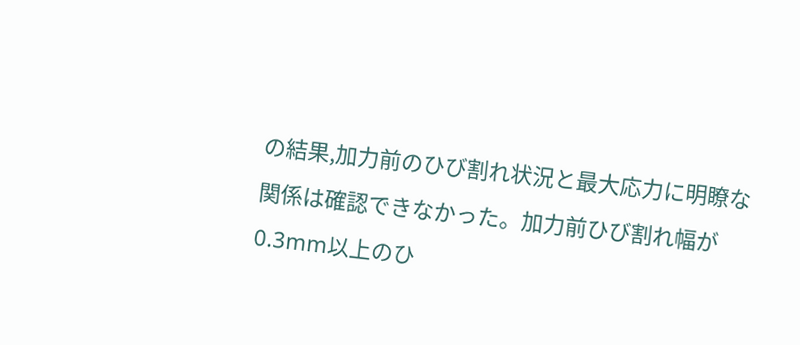の結果,加力前のひび割れ状況と最大応力に明瞭な関係は確認できなかった。加力前ひび割れ幅が0.3mm以上のひ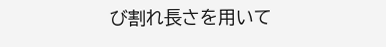び割れ長さを用いて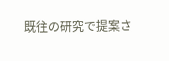既往の研究で提案さ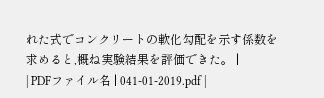れた式でコンクリートの軟化勾配を示す係数を求めると,概ね実験結果を評価できた。 |
| PDFファイル名 | 041-01-2019.pdf |